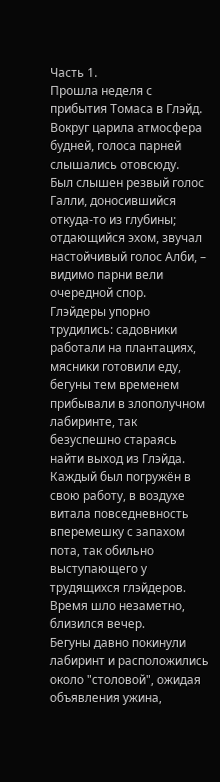Часть 1.
Прошла неделя с прибытия Томаса в Глэйд.
Вокруг царила атмосфера будней, голоса парней слышались отовсюду.
Был слышен резвый голос Галли, доносившийся откуда-то из глубины; отдающийся эхом, звучал настойчивый голос Алби, – видимо парни вели очередной спор.
Глэйдеры упорно трудились: садовники работали на плантациях, мясники готовили еду, бегуны тем временем прибывали в злополучном лабиринте, так безуспешно стараясь найти выход из Глэйда.
Каждый был погружён в свою работу, в воздухе витала повседневность вперемешку с запахом пота, так обильно выступающего у трудящихся глэйдеров.
Время шло незаметно, близился вечер.
Бегуны давно покинули лабиринт и расположились около "столовой", ожидая объявления ужина,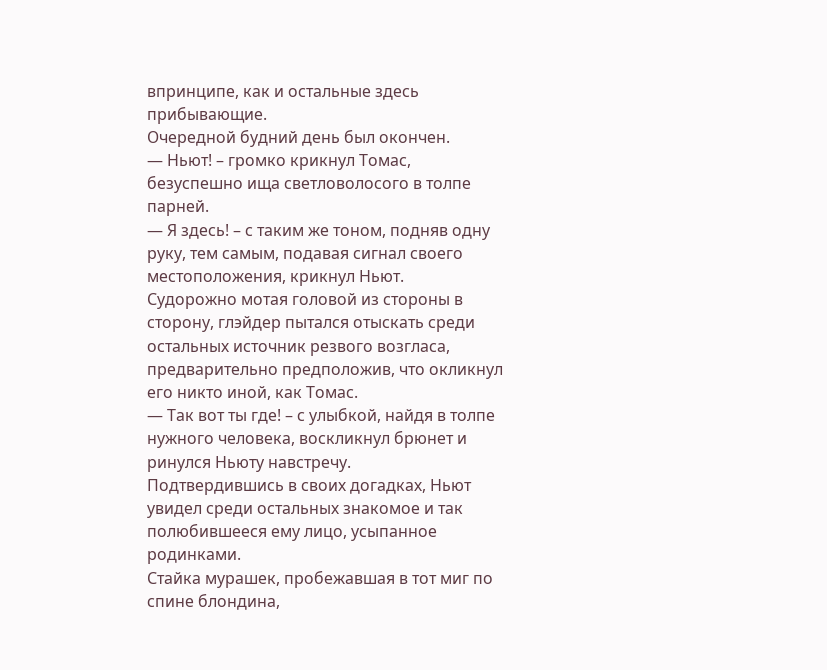впринципе, как и остальные здесь прибывающие.
Очередной будний день был окончен.
— Ньют! – громко крикнул Томас, безуспешно ища светловолосого в толпе парней.
— Я здесь! – с таким же тоном, подняв одну руку, тем самым, подавая сигнал своего местоположения, крикнул Ньют.
Судорожно мотая головой из стороны в сторону, глэйдер пытался отыскать среди остальных источник резвого возгласа, предварительно предположив, что окликнул его никто иной, как Томас.
— Так вот ты где! – с улыбкой, найдя в толпе нужного человека, воскликнул брюнет и ринулся Ньюту навстречу.
Подтвердившись в своих догадках, Ньют увидел среди остальных знакомое и так полюбившееся ему лицо, усыпанное родинками.
Стайка мурашек, пробежавшая в тот миг по спине блондина,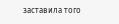заставила того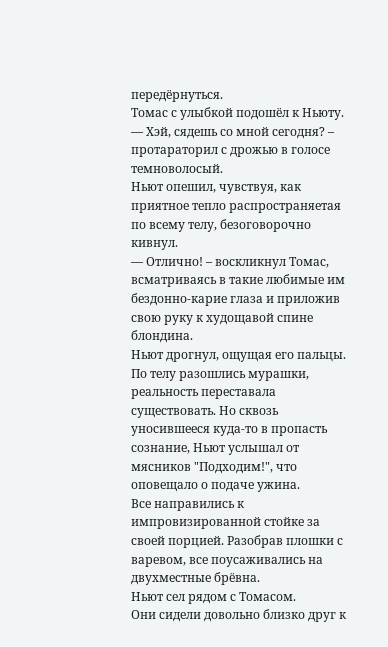передёрнуться.
Томас с улыбкой подошёл к Ньюту.
— Хэй, сядешь со мной сегодня? – протараторил с дрожью в голосе темноволосый.
Ньют опешил, чувствуя, как приятное тепло распространяетая по всему телу, безоговорочно кивнул.
— Отлично! – воскликнул Томас, всматриваясь в такие любимые им бездонно-карие глаза и приложив свою руку к худощавой спине блондина.
Ньют дрогнул, ощущая его пальцы.
По телу разошлись мурашки, реальность переставала существовать. Но сквозь уносившееся куда-то в пропасть сознание, Ньют услышал от мясников "Подходим!", что оповещало о подаче ужина.
Все направились к импровизированной стойке за своей порцией. Разобрав плошки с варевом, все поусаживались на двухместные брёвна.
Ньют сел рядом с Томасом.
Они сидели довольно близко друг к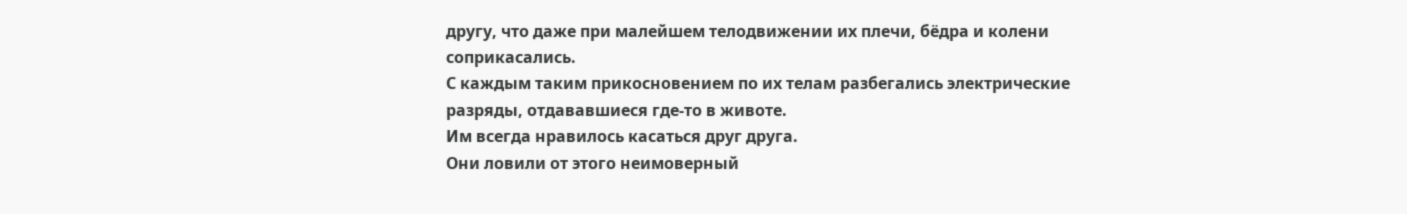другу, что даже при малейшем телодвижении их плечи, бёдра и колени соприкасались.
С каждым таким прикосновением по их телам разбегались электрические разряды, отдававшиеся где-то в животе.
Им всегда нравилось касаться друг друга.
Они ловили от этого неимоверный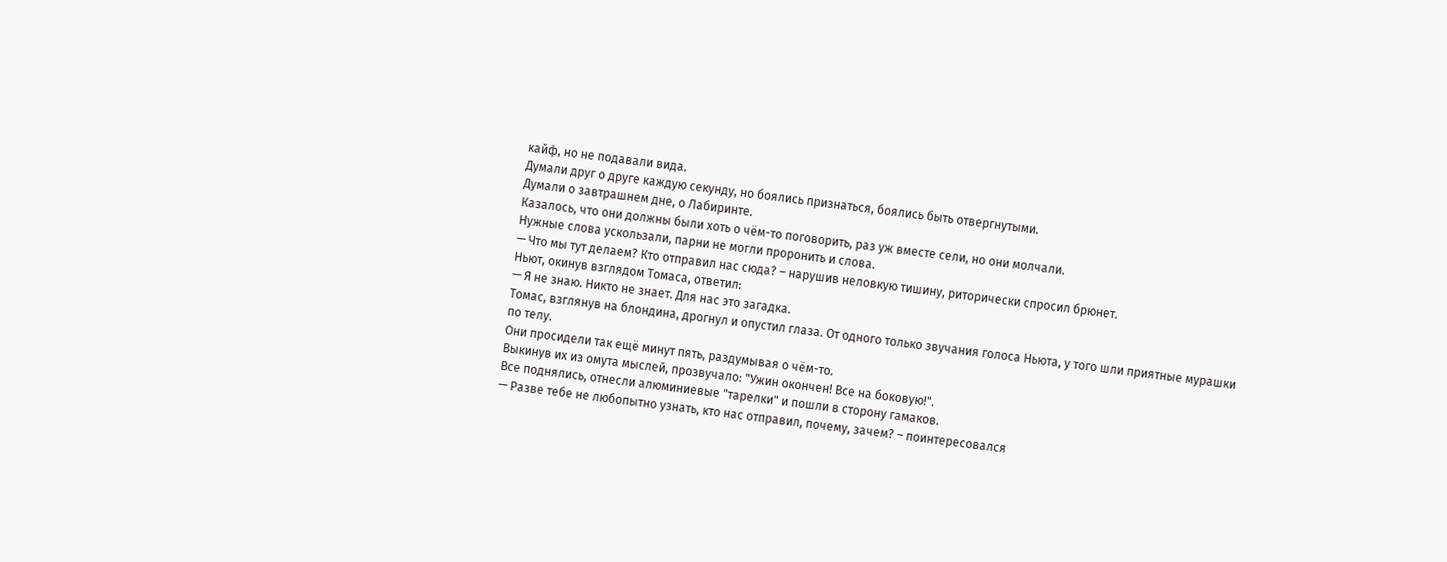кайф, но не подавали вида.
Думали друг о друге каждую секунду, но боялись признаться, боялись быть отвергнутыми.
Думали о завтрашнем дне, о Лабиринте.
Казалось, что они должны были хоть о чём-то поговорить, раз уж вместе сели, но они молчали.
Нужные слова ускользали, парни не могли проронить и слова.
— Что мы тут делаем? Кто отправил нас сюда? – нарушив неловкую тишину, риторически спросил брюнет.
Ньют, окинув взглядом Томаса, ответил:
— Я не знаю. Никто не знает. Для нас это загадка.
Томас, взглянув на блондина, дрогнул и опустил глаза. От одного только звучания голоса Ньюта, у того шли приятные мурашки по телу.
Они просидели так ещё минут пять, раздумывая о чём-то.
Выкинув их из омута мыслей, прозвучало: "Ужин окончен! Все на боковую!".
Все поднялись, отнесли алюминиевые "тарелки" и пошли в сторону гамаков.
— Разве тебе не любопытно узнать, кто нас отправил, почему, зачем? – поинтересовался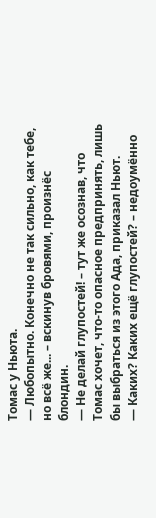Томас у Ньюта.
— Любопытно. Конечно не так сильно, как тебе, но всё же... – вскинув бровями, произнёс блондин.
— Не делай глупостей! – тут же осознав, что Томас хочет, что-то опасное предпринять, лишь бы выбраться из этого Ада, приказал Ньют.
— Каких? Каких ещё глупостей? – недоумённо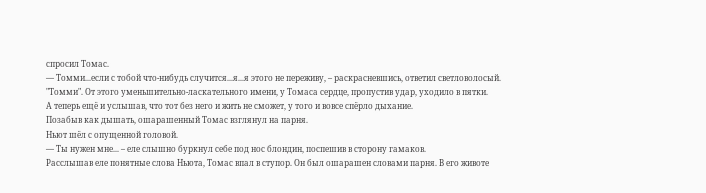спросил Томас.
— Томми...если с тобой что-нибудь случится...я...я этого не переживу, – раскрасневшись, ответил светловолосый.
"Томми". От этого уменьшительно-ласкательного имени, у Томаса сердце, пропустив удар, уходило в пятки.
А теперь ещё и услышав, что тот без него и жить не сможет, у того и вовсе спёрло дыхание.
Позабыв как дышать, ошарашенный Томас взглянул на парня.
Ньют шёл с опущенной головой.
— Ты нужен мне... – еле слышно буркнул себе под нос блондин, поспешив в сторону гамаков.
Расслышав еле понятные слова Ньюта, Томас впал в ступор. Он был ошарашен словами парня. В его животе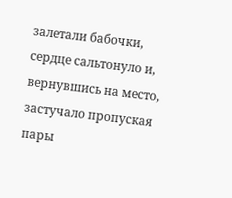залетали бабочки, сердце сальтонуло и, вернувшись на место, застучало пропуская пары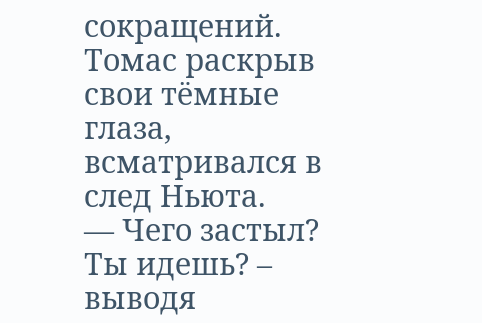сокращений. Томас раскрыв свои тёмные глаза, всматривался в след Ньюта.
— Чего застыл? Ты идешь? – выводя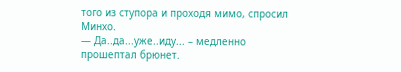того из ступора и проходя мимо, спросил Минхо.
— Да..да...уже..иду... – медленно прошептал брюнет.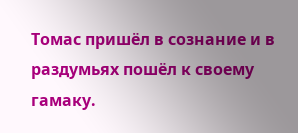Томас пришёл в сознание и в раздумьях пошёл к своему гамаку.